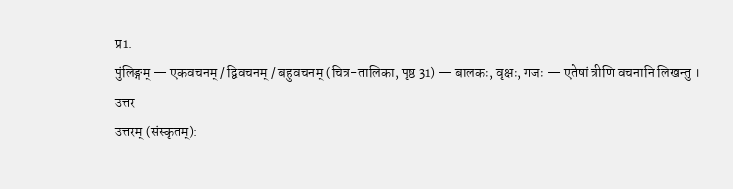प्र1.
पुंलिङ्गम् — एकवचनम् / द्विवचनम् / बहुवचनम् (चित्र-तालिका, पृष्ठ 31) — बालकः, वृक्षः, गजः — एतेषां त्रीणि वचनानि लिखन्तु ।
उत्तर
उत्तरम् (संस्कृतम्):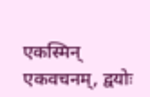एकस्मिन् एकवचनम्, द्वयोः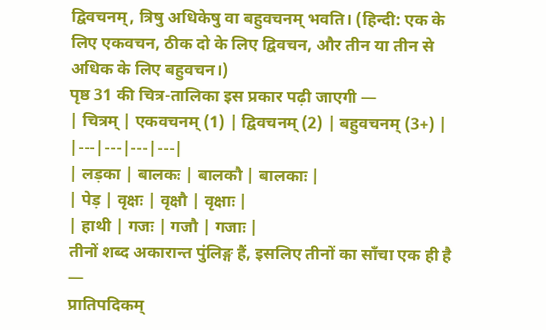द्विवचनम्, त्रिषु अधिकेषु वा बहुवचनम् भवति। (हिन्दी: एक के लिए एकवचन, ठीक दो के लिए द्विवचन, और तीन या तीन से अधिक के लिए बहुवचन।)
पृष्ठ 31 की चित्र-तालिका इस प्रकार पढ़ी जाएगी —
| चित्रम् | एकवचनम् (1) | द्विवचनम् (2) | बहुवचनम् (3+) |
|---|---|---|---|
| लड़का | बालकः | बालकौ | बालकाः |
| पेड़ | वृक्षः | वृक्षौ | वृक्षाः |
| हाथी | गजः | गजौ | गजाः |
तीनों शब्द अकारान्त पुंलिङ्ग हैं, इसलिए तीनों का साँचा एक ही है —
प्रातिपदिकम्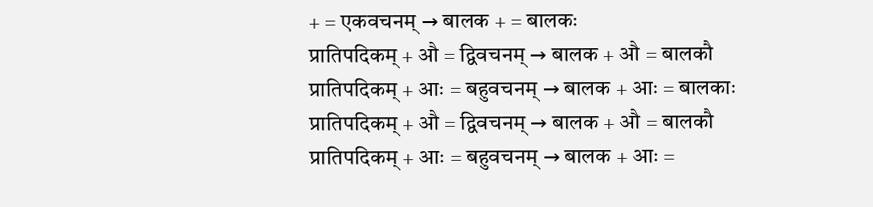+ = एकवचनम् → बालक + = बालकः
प्रातिपदिकम् + औ = द्विवचनम् → बालक + औ = बालकौ
प्रातिपदिकम् + आः = बहुवचनम् → बालक + आः = बालकाः
प्रातिपदिकम् + औ = द्विवचनम् → बालक + औ = बालकौ
प्रातिपदिकम् + आः = बहुवचनम् → बालक + आः =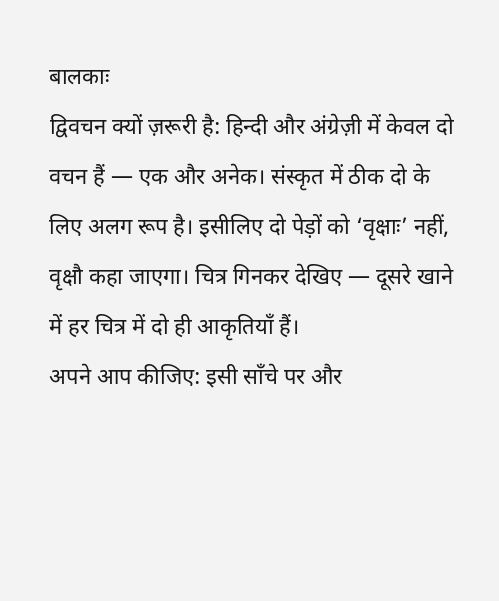बालकाः
द्विवचन क्यों ज़रूरी है: हिन्दी और अंग्रेज़ी में केवल दो वचन हैं — एक और अनेक। संस्कृत में ठीक दो के लिए अलग रूप है। इसीलिए दो पेड़ों को ‘वृक्षाः’ नहीं, वृक्षौ कहा जाएगा। चित्र गिनकर देखिए — दूसरे खाने में हर चित्र में दो ही आकृतियाँ हैं।
अपने आप कीजिए: इसी साँचे पर और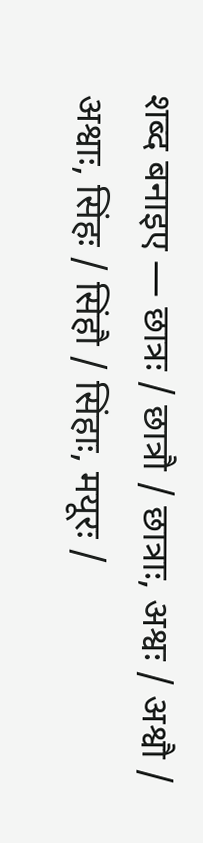शब्द बनाइए — छात्रः / छात्रौ / छात्राः, अश्वः / अश्वौ / अश्वाः, सिंहः / सिंहौ / सिंहाः, मयूरः /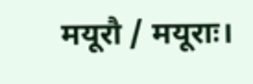मयूरौ / मयूराः।